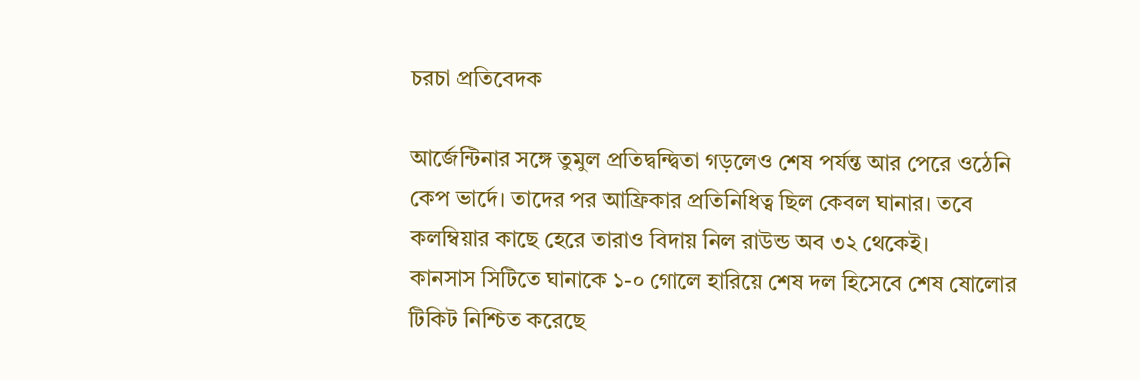চরচা প্রতিবেদক

আর্জেন্টিনার সঙ্গে তুমুল প্রতিদ্বন্দ্বিতা গড়লেও শেষ পর্যন্ত আর পেরে ওঠেনি কেপ ভার্দে। তাদের পর আফ্রিকার প্রতিনিধিত্ব ছিল কেবল ঘানার। তবে কলম্বিয়ার কাছে হেরে তারাও বিদায় নিল রাউন্ড অব ৩২ থেকেই।
কানসাস সিটিতে ঘানাকে ১-০ গোলে হারিয়ে শেষ দল হিসেবে শেষ ষোলোর টিকিট নিশ্চিত করেছে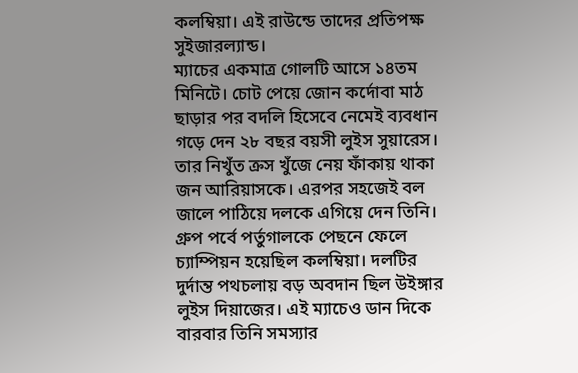কলম্বিয়া। এই রাউন্ডে তাদের প্রতিপক্ষ সুইজারল্যান্ড।
ম্যাচের একমাত্র গোলটি আসে ১৪তম মিনিটে। চোট পেয়ে জোন কর্দোবা মাঠ ছাড়ার পর বদলি হিসেবে নেমেই ব্যবধান গড়ে দেন ২৮ বছর বয়সী লুইস সুয়ারেস। তার নিখুঁত ক্রস খুঁজে নেয় ফাঁকায় থাকা জন আরিয়াসকে। এরপর সহজেই বল জালে পাঠিয়ে দলকে এগিয়ে দেন তিনি।
গ্রুপ পর্বে পর্তুগালকে পেছনে ফেলে চ্যাম্পিয়ন হয়েছিল কলম্বিয়া। দলটির দুর্দান্ত পথচলায় বড় অবদান ছিল উইঙ্গার লুইস দিয়াজের। এই ম্যাচেও ডান দিকে বারবার তিনি সমস্যার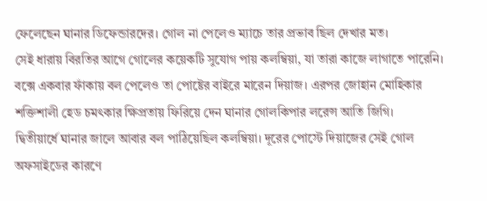ফেলেছেন ঘানার ডিফেন্ডারদের। গোল না পেলেও ম্যাচে তার প্রভাব ছিল দেখার মত।
সেই ধারায় বিরতির আগে গোলের কয়েকটি সুযোগ পায় কলম্বিয়া, যা তারা কাজে লাগাতে পারেনি। বক্সে একবার ফাঁকায় বল পেলেও তা পোষ্টের বাইরে মারেন দিয়াজ। এরপর জোহান মোহিকার শক্তিশালী হেড চমৎকার ক্ষিপ্রতায় ফিরিয়ে দেন ঘানার গোলকিপার লরেন্স আতি জিগি।
দ্বিতীয়ার্ধে ঘানার জালে আবার বল পাঠিয়েছিল কলম্বিয়া। দূরের পোস্টে দিয়াজের সেই গোল অফসাইডের কারণে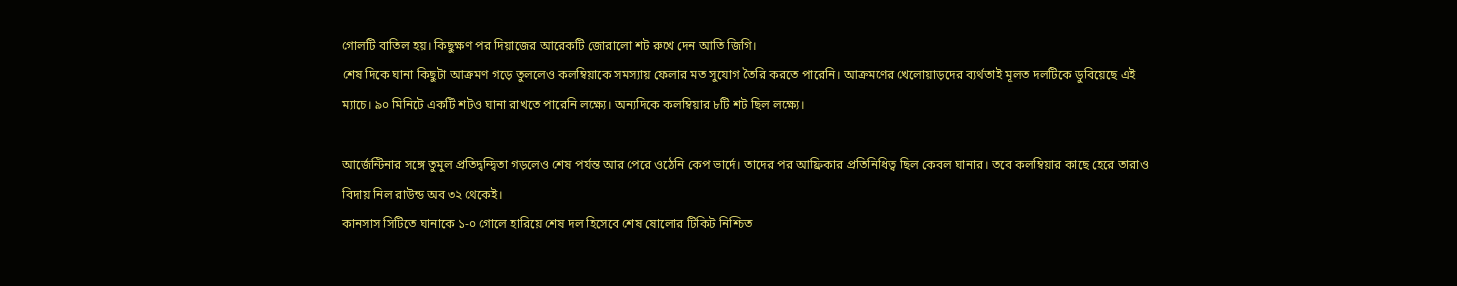গোলটি বাতিল হয়। কিছুক্ষণ পর দিয়াজের আরেকটি জোরালো শট রুখে দেন আতি জিগি।
শেষ দিকে ঘানা কিছুটা আক্রমণ গড়ে তুললেও কলম্বিয়াকে সমস্যায় ফেলার মত সুযোগ তৈরি করতে পারেনি। আক্রমণের খেলোয়াড়দের ব্যর্থতাই মূলত দলটিকে ডুবিয়েছে এই ম্যাচে। ৯০ মিনিটে একটি শটও ঘানা রাখতে পারেনি লক্ষ্যে। অন্যদিকে কলম্বিয়ার ৮টি শট ছিল লক্ষ্যে।

আর্জেন্টিনার সঙ্গে তুমুল প্রতিদ্বন্দ্বিতা গড়লেও শেষ পর্যন্ত আর পেরে ওঠেনি কেপ ভার্দে। তাদের পর আফ্রিকার প্রতিনিধিত্ব ছিল কেবল ঘানার। তবে কলম্বিয়ার কাছে হেরে তারাও বিদায় নিল রাউন্ড অব ৩২ থেকেই।
কানসাস সিটিতে ঘানাকে ১-০ গোলে হারিয়ে শেষ দল হিসেবে শেষ ষোলোর টিকিট নিশ্চিত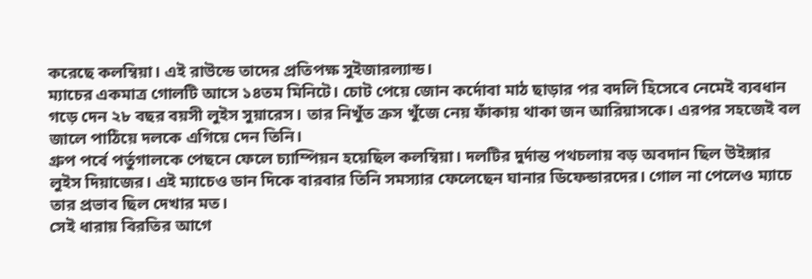করেছে কলম্বিয়া। এই রাউন্ডে তাদের প্রতিপক্ষ সুইজারল্যান্ড।
ম্যাচের একমাত্র গোলটি আসে ১৪তম মিনিটে। চোট পেয়ে জোন কর্দোবা মাঠ ছাড়ার পর বদলি হিসেবে নেমেই ব্যবধান গড়ে দেন ২৮ বছর বয়সী লুইস সুয়ারেস। তার নিখুঁত ক্রস খুঁজে নেয় ফাঁকায় থাকা জন আরিয়াসকে। এরপর সহজেই বল জালে পাঠিয়ে দলকে এগিয়ে দেন তিনি।
গ্রুপ পর্বে পর্তুগালকে পেছনে ফেলে চ্যাম্পিয়ন হয়েছিল কলম্বিয়া। দলটির দুর্দান্ত পথচলায় বড় অবদান ছিল উইঙ্গার লুইস দিয়াজের। এই ম্যাচেও ডান দিকে বারবার তিনি সমস্যার ফেলেছেন ঘানার ডিফেন্ডারদের। গোল না পেলেও ম্যাচে তার প্রভাব ছিল দেখার মত।
সেই ধারায় বিরতির আগে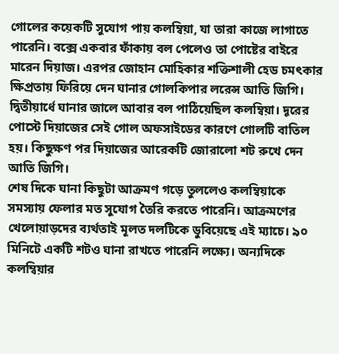গোলের কয়েকটি সুযোগ পায় কলম্বিয়া, যা তারা কাজে লাগাতে পারেনি। বক্সে একবার ফাঁকায় বল পেলেও তা পোষ্টের বাইরে মারেন দিয়াজ। এরপর জোহান মোহিকার শক্তিশালী হেড চমৎকার ক্ষিপ্রতায় ফিরিয়ে দেন ঘানার গোলকিপার লরেন্স আতি জিগি।
দ্বিতীয়ার্ধে ঘানার জালে আবার বল পাঠিয়েছিল কলম্বিয়া। দূরের পোস্টে দিয়াজের সেই গোল অফসাইডের কারণে গোলটি বাতিল হয়। কিছুক্ষণ পর দিয়াজের আরেকটি জোরালো শট রুখে দেন আতি জিগি।
শেষ দিকে ঘানা কিছুটা আক্রমণ গড়ে তুললেও কলম্বিয়াকে সমস্যায় ফেলার মত সুযোগ তৈরি করতে পারেনি। আক্রমণের খেলোয়াড়দের ব্যর্থতাই মূলত দলটিকে ডুবিয়েছে এই ম্যাচে। ৯০ মিনিটে একটি শটও ঘানা রাখতে পারেনি লক্ষ্যে। অন্যদিকে কলম্বিয়ার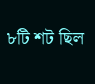৮টি শট ছিল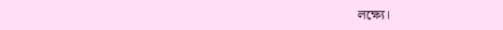লক্ষ্যে।